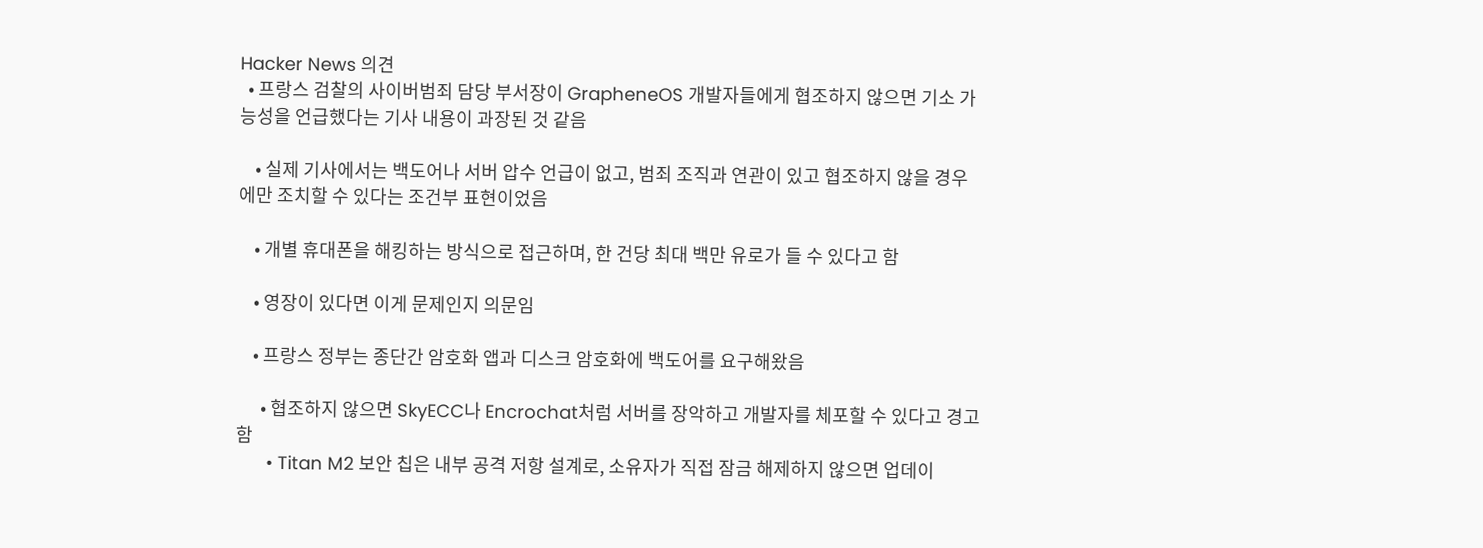Hacker News 의견
  • 프랑스 검찰의 사이버범죄 담당 부서장이 GrapheneOS 개발자들에게 협조하지 않으면 기소 가능성을 언급했다는 기사 내용이 과장된 것 같음

    • 실제 기사에서는 백도어나 서버 압수 언급이 없고, 범죄 조직과 연관이 있고 협조하지 않을 경우에만 조치할 수 있다는 조건부 표현이었음

    • 개별 휴대폰을 해킹하는 방식으로 접근하며, 한 건당 최대 백만 유로가 들 수 있다고 함

    • 영장이 있다면 이게 문제인지 의문임

    • 프랑스 정부는 종단간 암호화 앱과 디스크 암호화에 백도어를 요구해왔음

      • 협조하지 않으면 SkyECC나 Encrochat처럼 서버를 장악하고 개발자를 체포할 수 있다고 경고함
      • Titan M2 보안 칩은 내부 공격 저항 설계로, 소유자가 직접 잠금 해제하지 않으면 업데이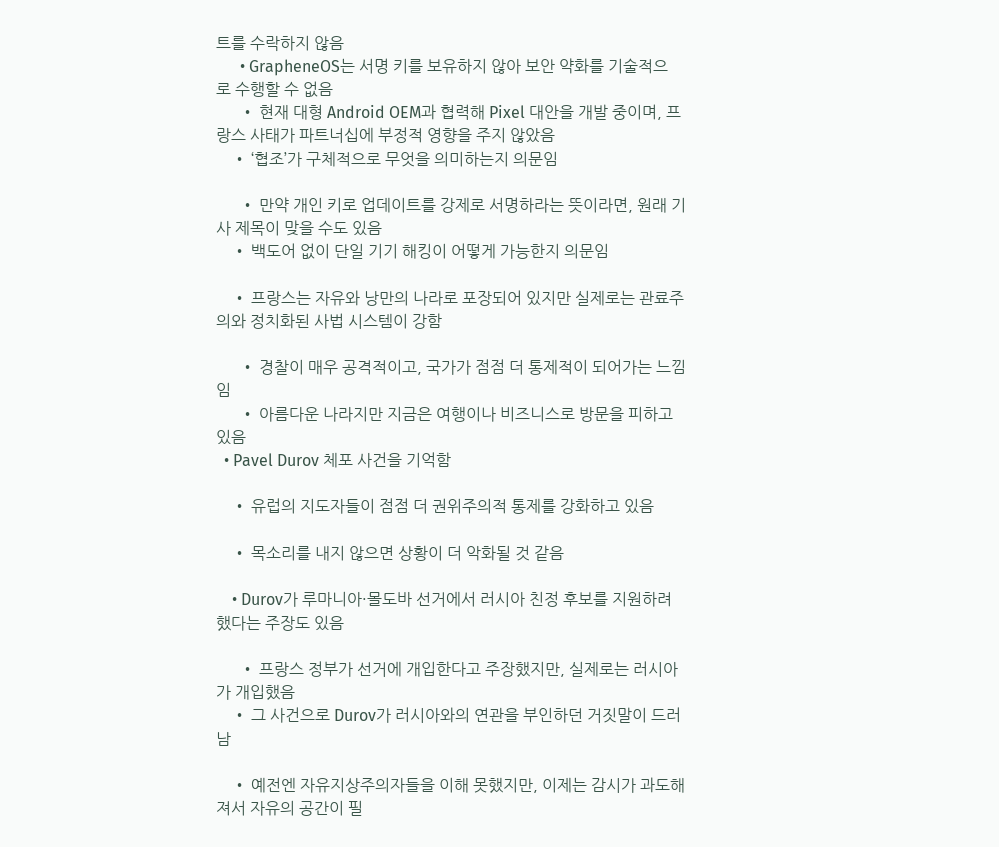트를 수락하지 않음
      • GrapheneOS는 서명 키를 보유하지 않아 보안 약화를 기술적으로 수행할 수 없음
      • 현재 대형 Android OEM과 협력해 Pixel 대안을 개발 중이며, 프랑스 사태가 파트너십에 부정적 영향을 주지 않았음
    • ‘협조’가 구체적으로 무엇을 의미하는지 의문임

      • 만약 개인 키로 업데이트를 강제로 서명하라는 뜻이라면, 원래 기사 제목이 맞을 수도 있음
    • 백도어 없이 단일 기기 해킹이 어떻게 가능한지 의문임

    • 프랑스는 자유와 낭만의 나라로 포장되어 있지만 실제로는 관료주의와 정치화된 사법 시스템이 강함

      • 경찰이 매우 공격적이고, 국가가 점점 더 통제적이 되어가는 느낌임
      • 아름다운 나라지만 지금은 여행이나 비즈니스로 방문을 피하고 있음
  • Pavel Durov 체포 사건을 기억함

    • 유럽의 지도자들이 점점 더 권위주의적 통제를 강화하고 있음

    • 목소리를 내지 않으면 상황이 더 악화될 것 같음

    • Durov가 루마니아·몰도바 선거에서 러시아 친정 후보를 지원하려 했다는 주장도 있음

      • 프랑스 정부가 선거에 개입한다고 주장했지만, 실제로는 러시아가 개입했음
    • 그 사건으로 Durov가 러시아와의 연관을 부인하던 거짓말이 드러남

    • 예전엔 자유지상주의자들을 이해 못했지만, 이제는 감시가 과도해져서 자유의 공간이 필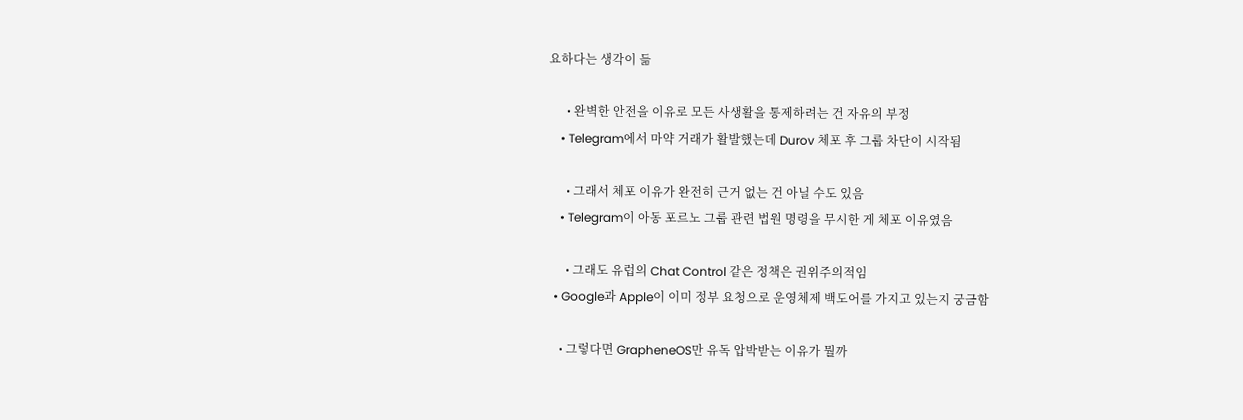요하다는 생각이 듦

      • 완벽한 안전을 이유로 모든 사생활을 통제하려는 건 자유의 부정
    • Telegram에서 마약 거래가 활발했는데 Durov 체포 후 그룹 차단이 시작됨

      • 그래서 체포 이유가 완전히 근거 없는 건 아닐 수도 있음
    • Telegram이 아동 포르노 그룹 관련 법원 명령을 무시한 게 체포 이유였음

      • 그래도 유럽의 Chat Control 같은 정책은 권위주의적임
  • Google과 Apple이 이미 정부 요청으로 운영체제 백도어를 가지고 있는지 궁금함

    • 그렇다면 GrapheneOS만 유독 압박받는 이유가 뭘까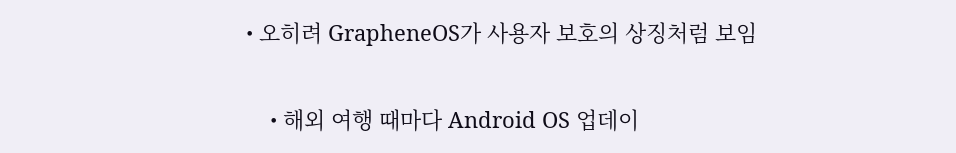• 오히려 GrapheneOS가 사용자 보호의 상징처럼 보임

    • 해외 여행 때마다 Android OS 업데이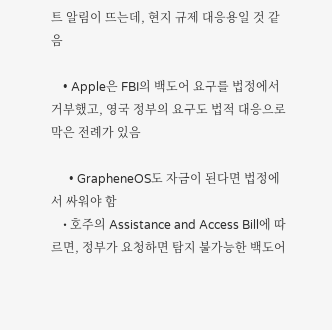트 알림이 뜨는데, 현지 규제 대응용일 것 같음

    • Apple은 FBI의 백도어 요구를 법정에서 거부했고, 영국 정부의 요구도 법적 대응으로 막은 전례가 있음

      • GrapheneOS도 자금이 된다면 법정에서 싸워야 함
    • 호주의 Assistance and Access Bill에 따르면, 정부가 요청하면 탐지 불가능한 백도어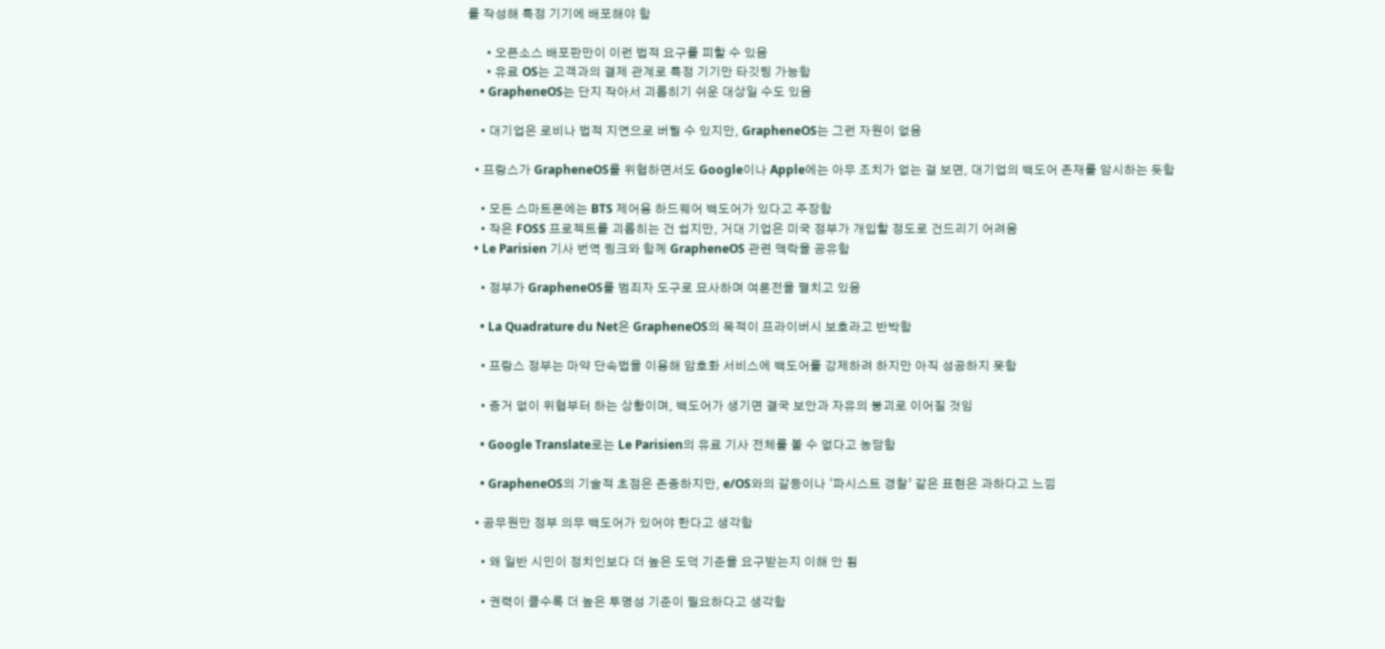를 작성해 특정 기기에 배포해야 함

      • 오픈소스 배포판만이 이런 법적 요구를 피할 수 있음
      • 유료 OS는 고객과의 결제 관계로 특정 기기만 타깃팅 가능함
    • GrapheneOS는 단지 작아서 괴롭히기 쉬운 대상일 수도 있음

    • 대기업은 로비나 법적 지연으로 버틸 수 있지만, GrapheneOS는 그런 자원이 없음

  • 프랑스가 GrapheneOS를 위협하면서도 Google이나 Apple에는 아무 조치가 없는 걸 보면, 대기업의 백도어 존재를 암시하는 듯함

    • 모든 스마트폰에는 BTS 제어용 하드웨어 백도어가 있다고 주장함
    • 작은 FOSS 프로젝트를 괴롭히는 건 쉽지만, 거대 기업은 미국 정부가 개입할 정도로 건드리기 어려움
  • Le Parisien 기사 번역 링크와 함께 GrapheneOS 관련 맥락을 공유함

    • 정부가 GrapheneOS를 범죄자 도구로 묘사하며 여론전을 펼치고 있음

    • La Quadrature du Net은 GrapheneOS의 목적이 프라이버시 보호라고 반박함

    • 프랑스 정부는 마약 단속법을 이용해 암호화 서비스에 백도어를 강제하려 하지만 아직 성공하지 못함

    • 증거 없이 위협부터 하는 상황이며, 백도어가 생기면 결국 보안과 자유의 붕괴로 이어질 것임

    • Google Translate로는 Le Parisien의 유료 기사 전체를 볼 수 없다고 농담함

    • GrapheneOS의 기술적 초점은 존중하지만, e/OS와의 갈등이나 ‘파시스트 경찰’ 같은 표현은 과하다고 느낌

  • 공무원만 정부 의무 백도어가 있어야 한다고 생각함

    • 왜 일반 시민이 정치인보다 더 높은 도덕 기준을 요구받는지 이해 안 됨

    • 권력이 클수록 더 높은 투명성 기준이 필요하다고 생각함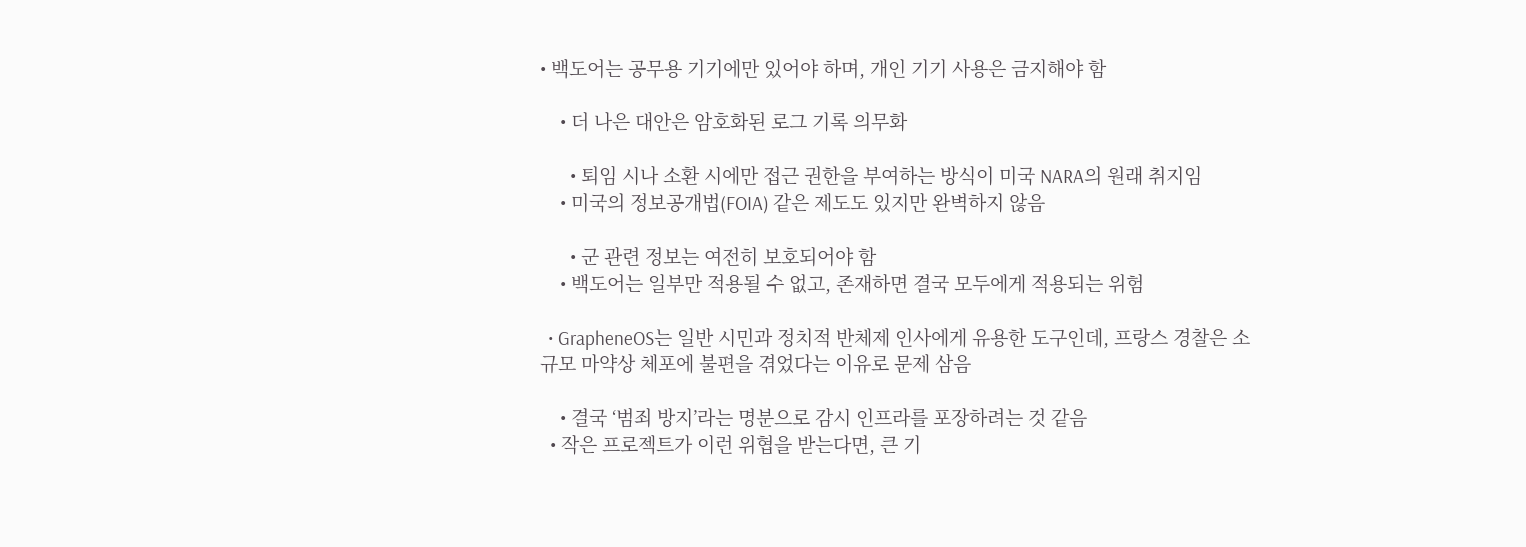• 백도어는 공무용 기기에만 있어야 하며, 개인 기기 사용은 금지해야 함

    • 더 나은 대안은 암호화된 로그 기록 의무화

      • 퇴임 시나 소환 시에만 접근 권한을 부여하는 방식이 미국 NARA의 원래 취지임
    • 미국의 정보공개법(FOIA) 같은 제도도 있지만 완벽하지 않음

      • 군 관련 정보는 여전히 보호되어야 함
    • 백도어는 일부만 적용될 수 없고, 존재하면 결국 모두에게 적용되는 위험

  • GrapheneOS는 일반 시민과 정치적 반체제 인사에게 유용한 도구인데, 프랑스 경찰은 소규모 마약상 체포에 불편을 겪었다는 이유로 문제 삼음

    • 결국 ‘범죄 방지’라는 명분으로 감시 인프라를 포장하려는 것 같음
  • 작은 프로젝트가 이런 위협을 받는다면, 큰 기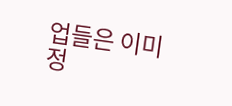업들은 이미 정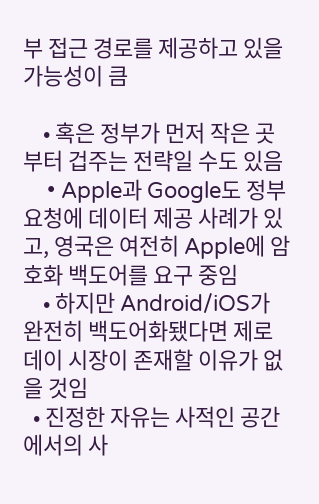부 접근 경로를 제공하고 있을 가능성이 큼

    • 혹은 정부가 먼저 작은 곳부터 겁주는 전략일 수도 있음
    • Apple과 Google도 정부 요청에 데이터 제공 사례가 있고, 영국은 여전히 Apple에 암호화 백도어를 요구 중임
    • 하지만 Android/iOS가 완전히 백도어화됐다면 제로데이 시장이 존재할 이유가 없을 것임
  • 진정한 자유는 사적인 공간에서의 사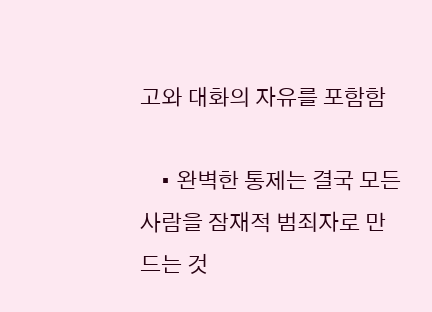고와 대화의 자유를 포함함

    • 완벽한 통제는 결국 모든 사람을 잠재적 범죄자로 만드는 것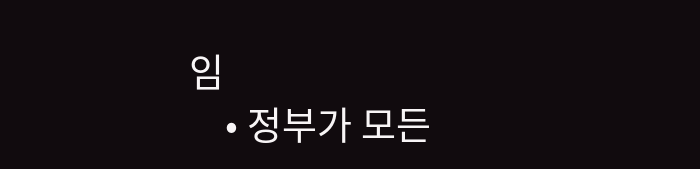임
    • 정부가 모든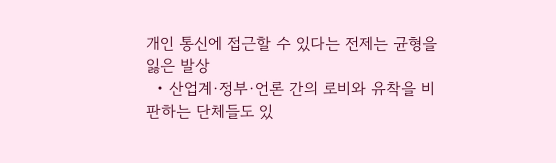개인 통신에 접근할 수 있다는 전제는 균형을 잃은 발상
  • 산업계·정부·언론 간의 로비와 유착을 비판하는 단체들도 있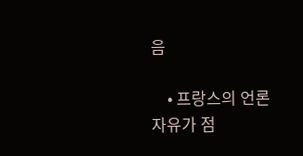음

    • 프랑스의 언론 자유가 점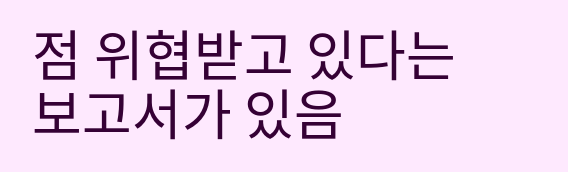점 위협받고 있다는 보고서가 있음